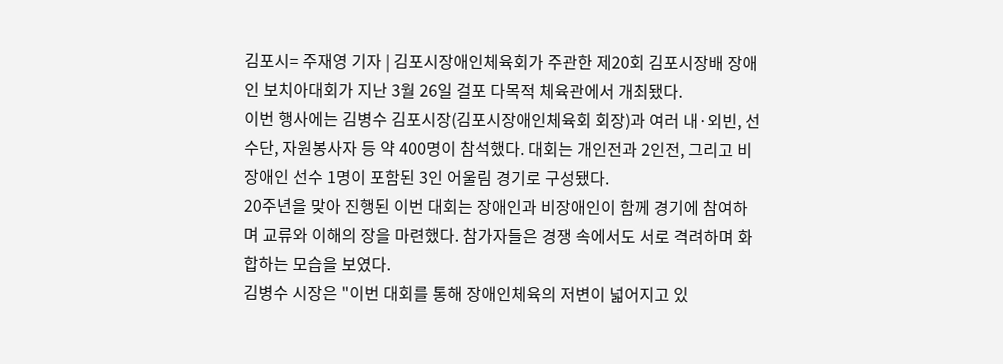김포시= 주재영 기자 | 김포시장애인체육회가 주관한 제20회 김포시장배 장애인 보치아대회가 지난 3월 26일 걸포 다목적 체육관에서 개최됐다.
이번 행사에는 김병수 김포시장(김포시장애인체육회 회장)과 여러 내·외빈, 선수단, 자원봉사자 등 약 400명이 참석했다. 대회는 개인전과 2인전, 그리고 비장애인 선수 1명이 포함된 3인 어울림 경기로 구성됐다.
20주년을 맞아 진행된 이번 대회는 장애인과 비장애인이 함께 경기에 참여하며 교류와 이해의 장을 마련했다. 참가자들은 경쟁 속에서도 서로 격려하며 화합하는 모습을 보였다.
김병수 시장은 "이번 대회를 통해 장애인체육의 저변이 넓어지고 있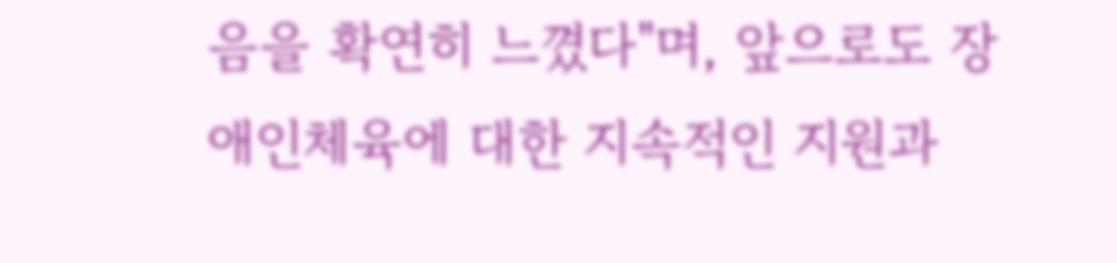음을 확연히 느꼈다"며, 앞으로도 장애인체육에 대한 지속적인 지원과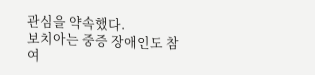관심을 약속했다.
보치아는 중증 장애인도 참여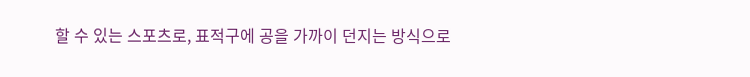할 수 있는 스포츠로, 표적구에 공을 가까이 던지는 방식으로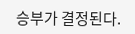승부가 결정된다.